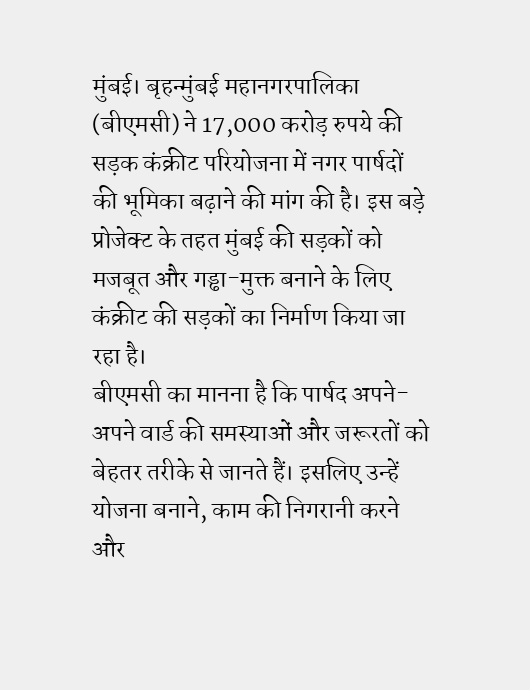मुंबई। बृहन्मुंबई महानगरपालिका (बीएमसी) ने 17,000 करोड़ रुपये की सड़क कंक्रीट परियोजना में नगर पार्षदों की भूमिका बढ़ाने की मांग की है। इस बड़े प्रोजेक्ट के तहत मुंबई की सड़कों को मजबूत और गड्ढा-मुक्त बनाने के लिए कंक्रीट की सड़कों का निर्माण किया जा रहा है।
बीएमसी का मानना है कि पार्षद अपने-अपने वार्ड की समस्याओं और जरूरतों को बेहतर तरीके से जानते हैं। इसलिए उन्हें योजना बनाने, काम की निगरानी करने और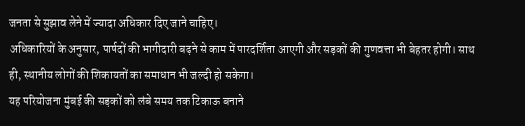जनता से सुझाव लेने में ज्यादा अधिकार दिए जाने चाहिए।
अधिकारियों के अनुसार, पार्षदों की भागीदारी बढ़ने से काम में पारदर्शिता आएगी और सड़कों की गुणवत्ता भी बेहतर होगी। साथ ही, स्थानीय लोगों की शिकायतों का समाधान भी जल्दी हो सकेगा।
यह परियोजना मुंबई की सड़कों को लंबे समय तक टिकाऊ बनाने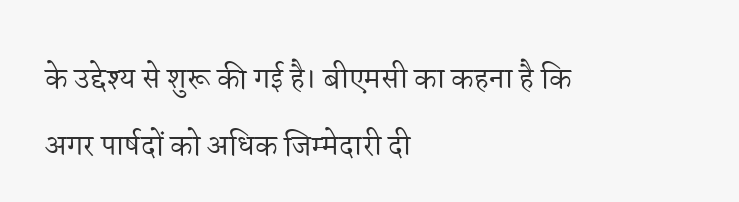के उद्देश्य से शुरू की गई है। बीएमसी का कहना है कि अगर पार्षदों को अधिक जिम्मेदारी दी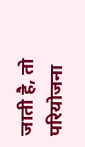जाती है, तो परियोजना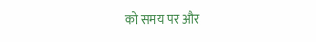को समय पर और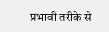प्रभावी तरीके से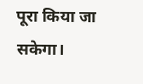पूरा किया जा सकेगा।